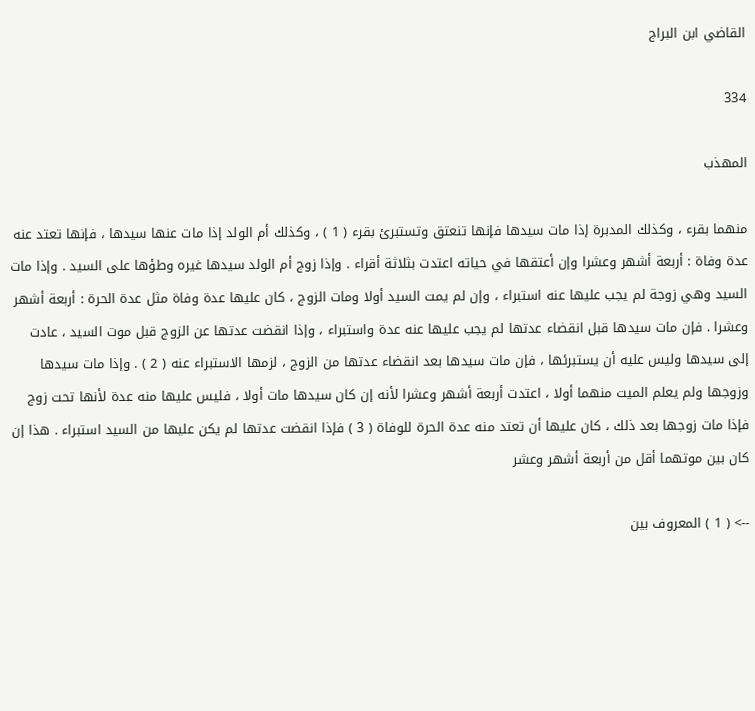القاضي ابن البراج

334

المهذب

منهما بقرء ، وكذلك المدبرة إذا مات سيدها فإنها تنعتق وتستبرئ بقرء ( 1 ) ، وكذلك أم الولد إذا مات عنها سيدها ، فإنها تعتد عنه عدة وفاة : أربعة أشهر وعشرا وإن أعتقها في حياته اعتدت بثلاثة أقراء . وإذا زوج أم الولد سيدها غيره وطؤها على السيد . وإذا مات السيد وهي زوجة لم يجب عليها عنه استبراء ، وإن لم يمت السيد أولا ومات الزوج ، كان عليها عدة وفاة مثل عدة الحرة : أربعة أشهر وعشرا . فإن مات سيدها قبل انقضاء عدتها لم يجب عليها عنه عدة واستبراء ، وإذا انقضت عدتها عن الزوج قبل موت السيد ، عادت إلى سيدها وليس عليه أن يستبرئها ، فإن مات سيدها بعد انقضاء عدتها من الزوج ، لزمها الاستبراء عنه ( 2 ) . وإذا مات سيدها وزوجها ولم يعلم الميت منهما أولا ، اعتدت أربعة أشهر وعشرا لأنه إن كان سيدها مات أولا ، فليس عليها منه عدة لأنها تحت زوج فإذا مات زوجها بعد ذلك ، كان عليها أن تعتد منه عدة الحرة للوفاة ( 3 ) فإذا انقضت عدتها لم يكن عليها من السيد استبراء . هذا إن كان بين موتهما أقل من أربعة أشهر وعشر

--> ( 1 ) المعروف بين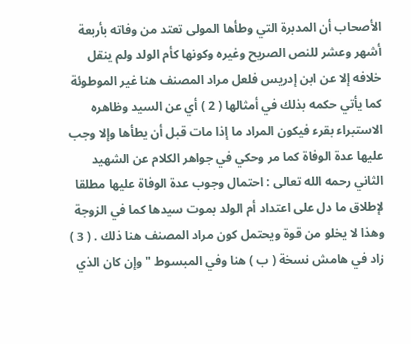الأصحاب أن المدبرة التي وطأها المولى تعتد من وفاته بأربعة أشهر وعشر للنص الصريح وغيره وكونها كأم الولد ولم ينقل خلافه إلا عن ابن إدريس فلعل مراد المصنف هنا غير الموطوئة كما يأتي حكمه بذلك في أمثالها ( 2 ) أي عن السيد وظاهره الاستبراء بقرء فيكون المراد ما إذا مات قبل أن يطأها وإلا وجب عليها عدة الوفاة كما مر وحكي في جواهر الكلام عن الشهيد الثاني رحمه الله تعالى : احتمال وجوب عدة الوفاة عليها مطلقا لإطلاق ما دل على اعتداد أم الولد بموت سيدها كما في الزوجة وهذا لا يخلو من قوة ويحتمل كون مراد المصنف هنا ذلك . ( 3 ) زاد في هامش نسخة ( ب ) هنا وفي المبسوط " وإن كان الذي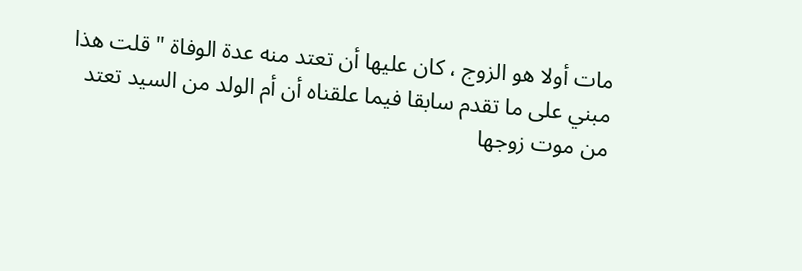مات أولا هو الزوج ، كان عليها أن تعتد منه عدة الوفاة " قلت هذا مبني على ما تقدم سابقا فيما علقناه أن أم الولد من السيد تعتد من موت زوجها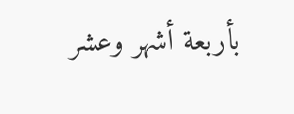بأربعة أشهر وعشر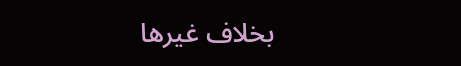بخلاف غيرها